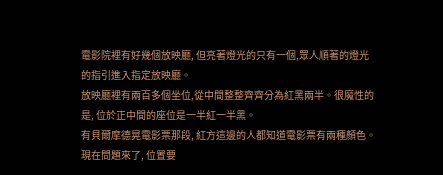電影院裡有好幾個放映廳, 但亮著燈光的只有一個,眾人順著的燈光的指引進入指定放映廳。
放映廳裡有兩百多個坐位,從中間整整齊齊分為紅黑兩半。很魔性的是, 位於正中間的座位是一半紅一半黑。
有貝爾摩德晃電影票那段, 紅方這邊的人都知道電影票有兩種顏色。
現在問題來了, 位置要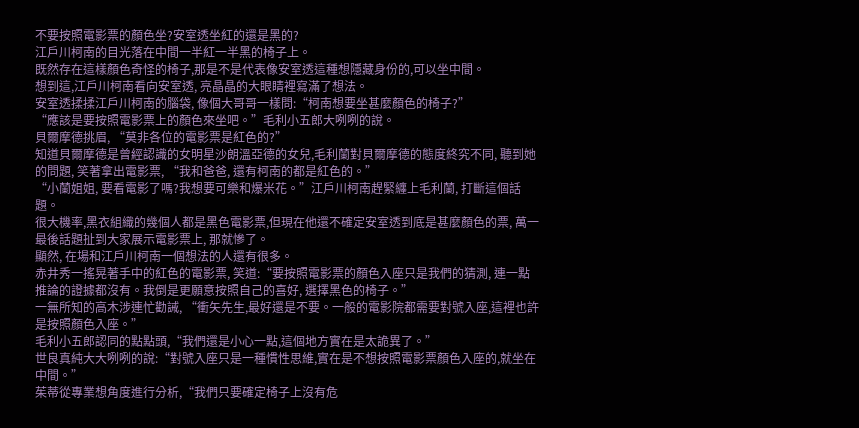不要按照電影票的顏色坐?安室透坐紅的還是黑的?
江戶川柯南的目光落在中間一半紅一半黑的椅子上。
既然存在這樣顏色奇怪的椅子,那是不是代表像安室透這種想隱藏身份的,可以坐中間。
想到這,江戶川柯南看向安室透, 亮晶晶的大眼睛裡寫滿了想法。
安室透揉揉江戶川柯南的腦袋, 像個大哥哥一樣問:“柯南想要坐甚麼顏色的椅子?”
“應該是要按照電影票上的顏色來坐吧。”毛利小五郎大咧咧的說。
貝爾摩德挑眉, “莫非各位的電影票是紅色的?”
知道貝爾摩德是曾經認識的女明星沙朗溫亞德的女兒,毛利蘭對貝爾摩德的態度終究不同, 聽到她的問題, 笑著拿出電影票, “我和爸爸, 還有柯南的都是紅色的。”
“小蘭姐姐, 要看電影了嗎?我想要可樂和爆米花。”江戶川柯南趕緊纏上毛利蘭, 打斷這個話題。
很大機率,黑衣組織的幾個人都是黑色電影票,但現在他還不確定安室透到底是甚麼顏色的票, 萬一最後話題扯到大家展示電影票上, 那就慘了。
顯然, 在場和江戶川柯南一個想法的人還有很多。
赤井秀一搖晃著手中的紅色的電影票, 笑道:“要按照電影票的顏色入座只是我們的猜測, 連一點推論的證據都沒有。我倒是更願意按照自己的喜好, 選擇黑色的椅子。”
一無所知的高木涉連忙勸誡, “衝矢先生,最好還是不要。一般的電影院都需要對號入座,這裡也許是按照顏色入座。”
毛利小五郎認同的點點頭,“我們還是小心一點,這個地方實在是太詭異了。”
世良真純大大咧咧的說:“對號入座只是一種慣性思維,實在是不想按照電影票顏色入座的,就坐在中間。”
茱蒂從專業想角度進行分析,“我們只要確定椅子上沒有危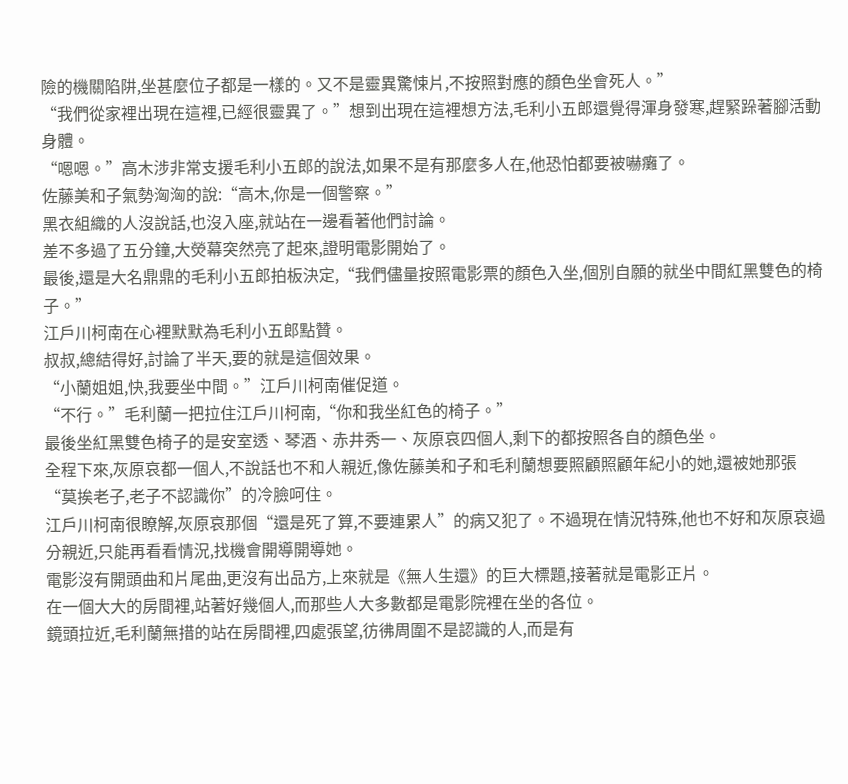險的機關陷阱,坐甚麼位子都是一樣的。又不是靈異驚悚片,不按照對應的顏色坐會死人。”
“我們從家裡出現在這裡,已經很靈異了。”想到出現在這裡想方法,毛利小五郎還覺得渾身發寒,趕緊跺著腳活動身體。
“嗯嗯。”高木涉非常支援毛利小五郎的說法,如果不是有那麼多人在,他恐怕都要被嚇癱了。
佐藤美和子氣勢洶洶的說:“高木,你是一個警察。”
黑衣組織的人沒說話,也沒入座,就站在一邊看著他們討論。
差不多過了五分鐘,大熒幕突然亮了起來,證明電影開始了。
最後,還是大名鼎鼎的毛利小五郎拍板決定,“我們儘量按照電影票的顏色入坐,個別自願的就坐中間紅黑雙色的椅子。”
江戶川柯南在心裡默默為毛利小五郎點贊。
叔叔,總結得好,討論了半天,要的就是這個效果。
“小蘭姐姐,快,我要坐中間。”江戶川柯南催促道。
“不行。”毛利蘭一把拉住江戶川柯南,“你和我坐紅色的椅子。”
最後坐紅黑雙色椅子的是安室透、琴酒、赤井秀一、灰原哀四個人,剩下的都按照各自的顏色坐。
全程下來,灰原哀都一個人,不說話也不和人親近,像佐藤美和子和毛利蘭想要照顧照顧年紀小的她,還被她那張“莫挨老子,老子不認識你”的冷臉呵住。
江戶川柯南很瞭解,灰原哀那個“還是死了算,不要連累人”的病又犯了。不過現在情況特殊,他也不好和灰原哀過分親近,只能再看看情況,找機會開導開導她。
電影沒有開頭曲和片尾曲,更沒有出品方,上來就是《無人生還》的巨大標題,接著就是電影正片。
在一個大大的房間裡,站著好幾個人,而那些人大多數都是電影院裡在坐的各位。
鏡頭拉近,毛利蘭無措的站在房間裡,四處張望,彷彿周圍不是認識的人,而是有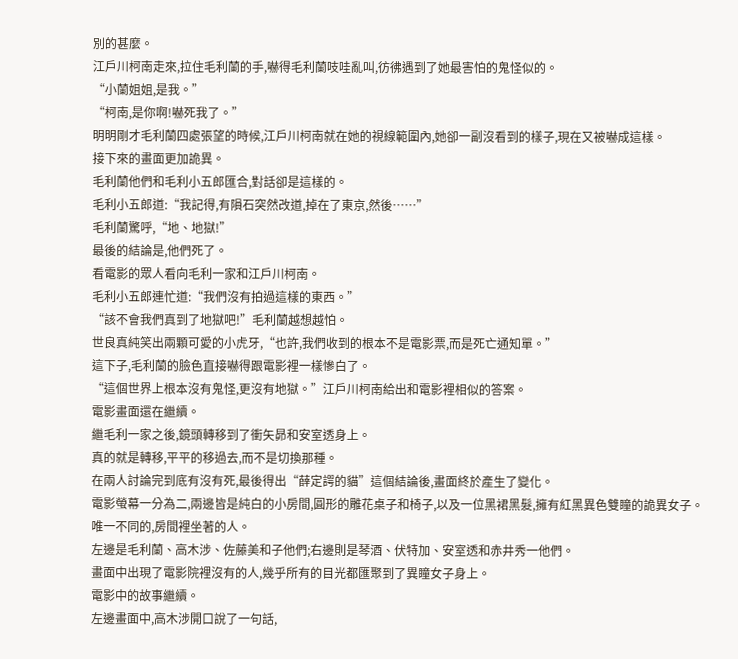別的甚麼。
江戶川柯南走來,拉住毛利蘭的手,嚇得毛利蘭吱哇亂叫,彷彿遇到了她最害怕的鬼怪似的。
“小蘭姐姐,是我。”
“柯南,是你啊!嚇死我了。”
明明剛才毛利蘭四處張望的時候,江戶川柯南就在她的視線範圍內,她卻一副沒看到的樣子,現在又被嚇成這樣。
接下來的畫面更加詭異。
毛利蘭他們和毛利小五郎匯合,對話卻是這樣的。
毛利小五郎道:“我記得,有隕石突然改道,掉在了東京,然後……”
毛利蘭驚呼,“地、地獄!”
最後的結論是,他們死了。
看電影的眾人看向毛利一家和江戶川柯南。
毛利小五郎連忙道:“我們沒有拍過這樣的東西。”
“該不會我們真到了地獄吧!”毛利蘭越想越怕。
世良真純笑出兩顆可愛的小虎牙,“也許,我們收到的根本不是電影票,而是死亡通知單。”
這下子,毛利蘭的臉色直接嚇得跟電影裡一樣慘白了。
“這個世界上根本沒有鬼怪,更沒有地獄。”江戶川柯南給出和電影裡相似的答案。
電影畫面還在繼續。
繼毛利一家之後,鏡頭轉移到了衝矢昴和安室透身上。
真的就是轉移,平平的移過去,而不是切換那種。
在兩人討論完到底有沒有死,最後得出“薛定諤的貓”這個結論後,畫面終於產生了變化。
電影螢幕一分為二,兩邊皆是純白的小房間,圓形的雕花桌子和椅子,以及一位黑裙黑髮,擁有紅黑異色雙瞳的詭異女子。
唯一不同的,房間裡坐著的人。
左邊是毛利蘭、高木涉、佐藤美和子他們;右邊則是琴酒、伏特加、安室透和赤井秀一他們。
畫面中出現了電影院裡沒有的人,幾乎所有的目光都匯聚到了異瞳女子身上。
電影中的故事繼續。
左邊畫面中,高木涉開口說了一句話,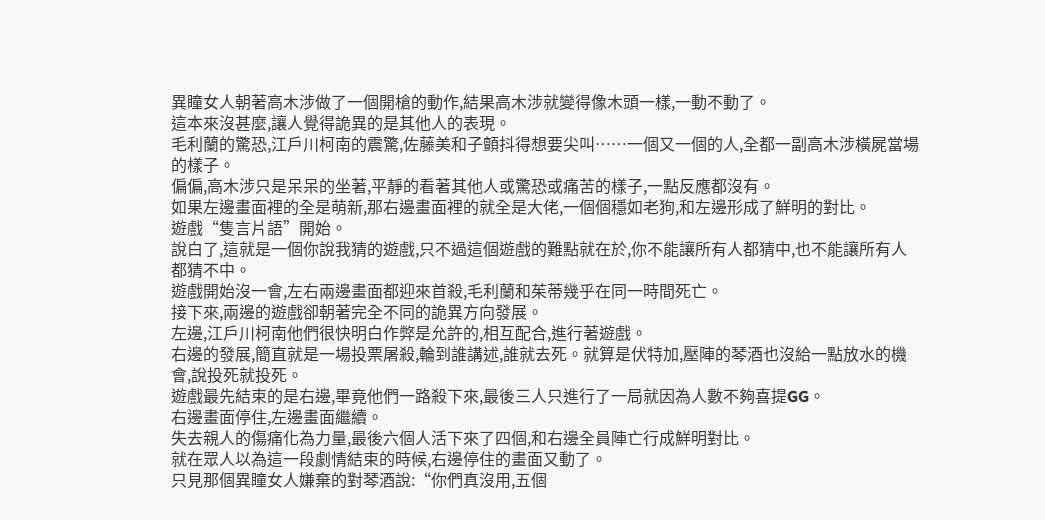異瞳女人朝著高木涉做了一個開槍的動作,結果高木涉就變得像木頭一樣,一動不動了。
這本來沒甚麼,讓人覺得詭異的是其他人的表現。
毛利蘭的驚恐,江戶川柯南的震驚,佐藤美和子顫抖得想要尖叫……一個又一個的人,全都一副高木涉橫屍當場的樣子。
偏偏,高木涉只是呆呆的坐著,平靜的看著其他人或驚恐或痛苦的樣子,一點反應都沒有。
如果左邊畫面裡的全是萌新,那右邊畫面裡的就全是大佬,一個個穩如老狗,和左邊形成了鮮明的對比。
遊戲“隻言片語”開始。
說白了,這就是一個你說我猜的遊戲,只不過這個遊戲的難點就在於,你不能讓所有人都猜中,也不能讓所有人都猜不中。
遊戲開始沒一會,左右兩邊畫面都迎來首殺,毛利蘭和茱蒂幾乎在同一時間死亡。
接下來,兩邊的遊戲卻朝著完全不同的詭異方向發展。
左邊,江戶川柯南他們很快明白作弊是允許的,相互配合,進行著遊戲。
右邊的發展,簡直就是一場投票屠殺,輪到誰講述,誰就去死。就算是伏特加,壓陣的琴酒也沒給一點放水的機會,說投死就投死。
遊戲最先結束的是右邊,畢竟他們一路殺下來,最後三人只進行了一局就因為人數不夠喜提GG。
右邊畫面停住,左邊畫面繼續。
失去親人的傷痛化為力量,最後六個人活下來了四個,和右邊全員陣亡行成鮮明對比。
就在眾人以為這一段劇情結束的時候,右邊停住的畫面又動了。
只見那個異瞳女人嫌棄的對琴酒說:“你們真沒用,五個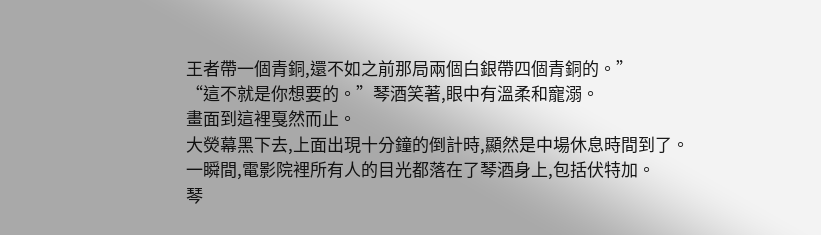王者帶一個青銅,還不如之前那局兩個白銀帶四個青銅的。”
“這不就是你想要的。”琴酒笑著,眼中有溫柔和寵溺。
畫面到這裡戛然而止。
大熒幕黑下去,上面出現十分鐘的倒計時,顯然是中場休息時間到了。
一瞬間,電影院裡所有人的目光都落在了琴酒身上,包括伏特加。
琴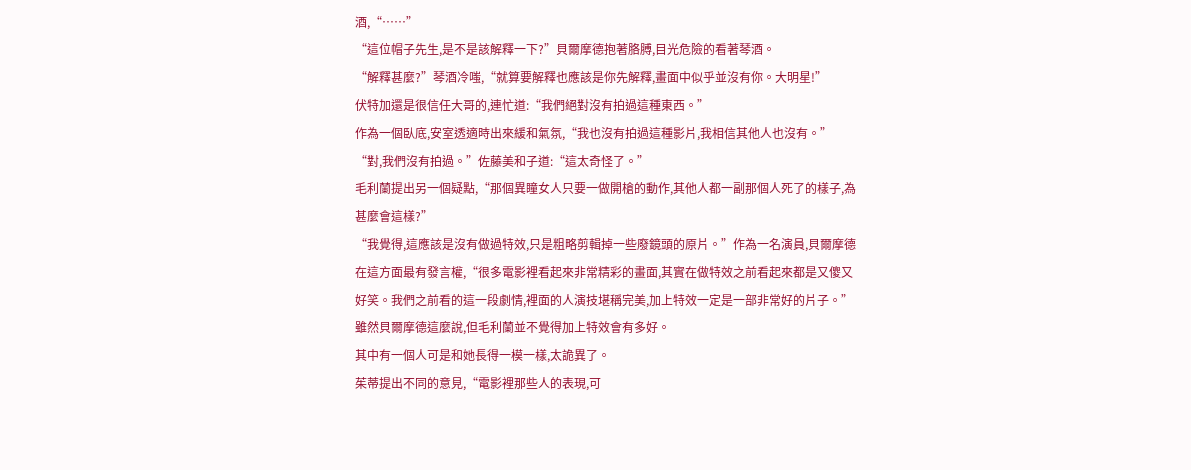酒,“……”
“這位帽子先生,是不是該解釋一下?”貝爾摩德抱著胳膊,目光危險的看著琴酒。
“解釋甚麼?”琴酒冷嗤,“就算要解釋也應該是你先解釋,畫面中似乎並沒有你。大明星!”
伏特加還是很信任大哥的,連忙道:“我們絕對沒有拍過這種東西。”
作為一個臥底,安室透適時出來緩和氣氛,“我也沒有拍過這種影片,我相信其他人也沒有。”
“對,我們沒有拍過。”佐藤美和子道:“這太奇怪了。”
毛利蘭提出另一個疑點,“那個異瞳女人只要一做開槍的動作,其他人都一副那個人死了的樣子,為甚麼會這樣?”
“我覺得,這應該是沒有做過特效,只是粗略剪輯掉一些廢鏡頭的原片。”作為一名演員,貝爾摩德在這方面最有發言權,“很多電影裡看起來非常精彩的畫面,其實在做特效之前看起來都是又傻又好笑。我們之前看的這一段劇情,裡面的人演技堪稱完美,加上特效一定是一部非常好的片子。”
雖然貝爾摩德這麼說,但毛利蘭並不覺得加上特效會有多好。
其中有一個人可是和她長得一模一樣,太詭異了。
茱蒂提出不同的意見,“電影裡那些人的表現,可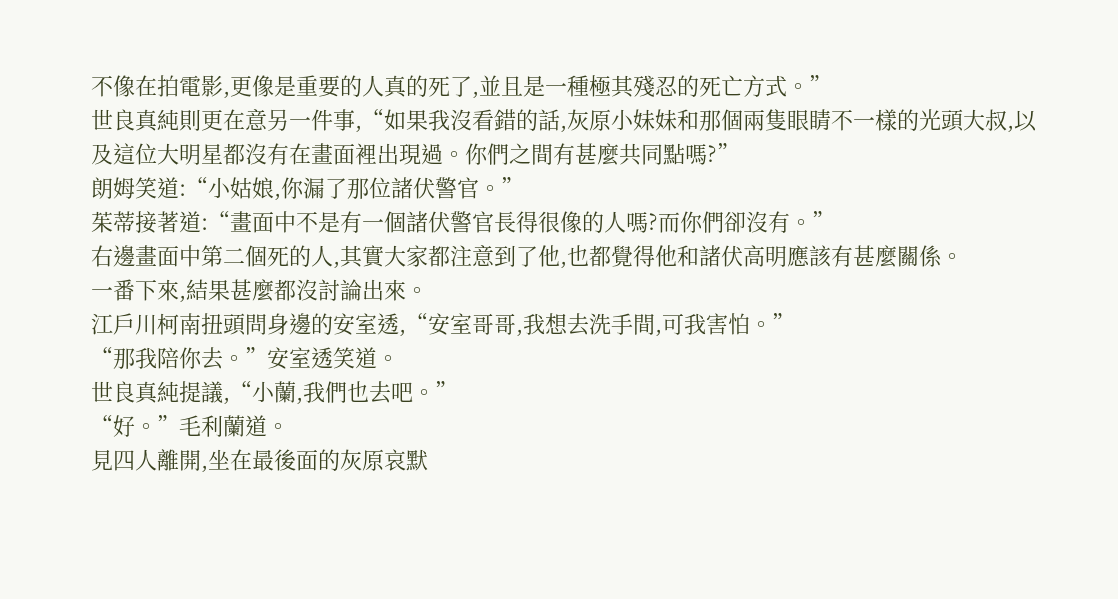不像在拍電影,更像是重要的人真的死了,並且是一種極其殘忍的死亡方式。”
世良真純則更在意另一件事,“如果我沒看錯的話,灰原小妹妹和那個兩隻眼睛不一樣的光頭大叔,以及這位大明星都沒有在畫面裡出現過。你們之間有甚麼共同點嗎?”
朗姆笑道:“小姑娘,你漏了那位諸伏警官。”
茱蒂接著道:“畫面中不是有一個諸伏警官長得很像的人嗎?而你們卻沒有。”
右邊畫面中第二個死的人,其實大家都注意到了他,也都覺得他和諸伏高明應該有甚麼關係。
一番下來,結果甚麼都沒討論出來。
江戶川柯南扭頭問身邊的安室透,“安室哥哥,我想去洗手間,可我害怕。”
“那我陪你去。”安室透笑道。
世良真純提議,“小蘭,我們也去吧。”
“好。”毛利蘭道。
見四人離開,坐在最後面的灰原哀默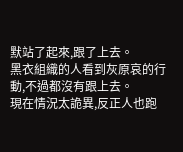默站了起來,跟了上去。
黑衣組織的人看到灰原哀的行動,不過都沒有跟上去。
現在情況太詭異,反正人也跑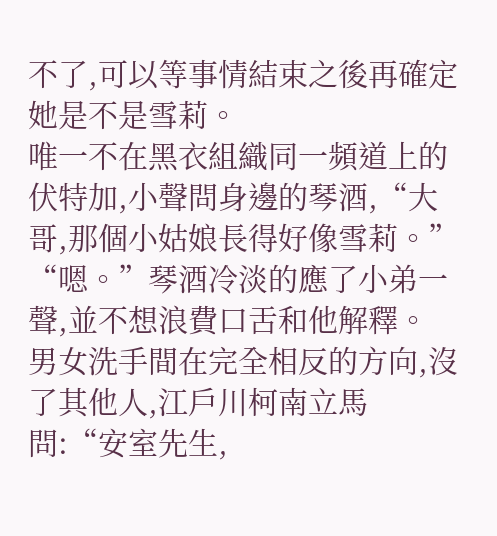不了,可以等事情結束之後再確定她是不是雪莉。
唯一不在黑衣組織同一頻道上的伏特加,小聲問身邊的琴酒,“大哥,那個小姑娘長得好像雪莉。”
“嗯。”琴酒冷淡的應了小弟一聲,並不想浪費口舌和他解釋。
男女洗手間在完全相反的方向,沒了其他人,江戶川柯南立馬問:“安室先生,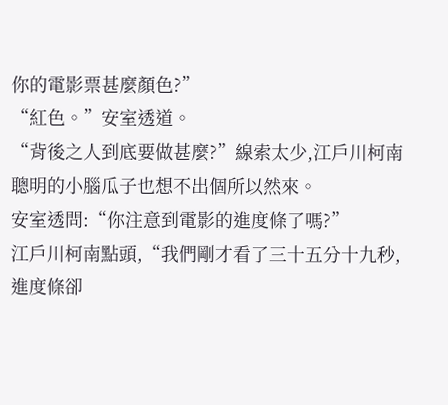你的電影票甚麼顏色?”
“紅色。”安室透道。
“背後之人到底要做甚麼?”線索太少,江戶川柯南聰明的小腦瓜子也想不出個所以然來。
安室透問:“你注意到電影的進度條了嗎?”
江戶川柯南點頭,“我們剛才看了三十五分十九秒,進度條卻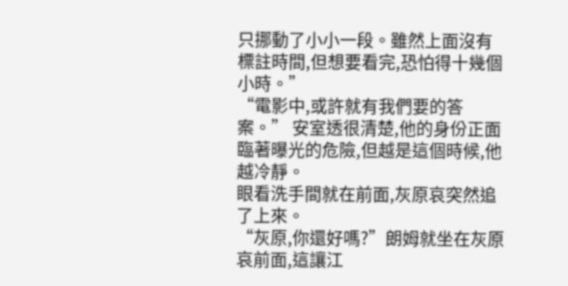只挪動了小小一段。雖然上面沒有標註時間,但想要看完,恐怕得十幾個小時。”
“電影中,或許就有我們要的答案。” 安室透很清楚,他的身份正面臨著曝光的危險,但越是這個時候,他越冷靜。
眼看洗手間就在前面,灰原哀突然追了上來。
“灰原,你還好嗎?”朗姆就坐在灰原哀前面,這讓江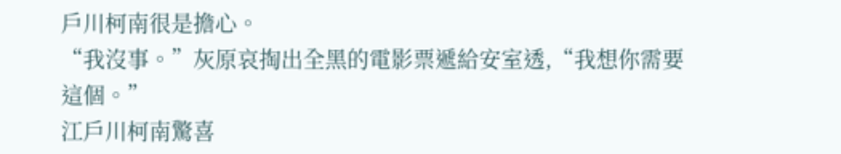戶川柯南很是擔心。
“我沒事。”灰原哀掏出全黑的電影票遞給安室透,“我想你需要這個。”
江戶川柯南驚喜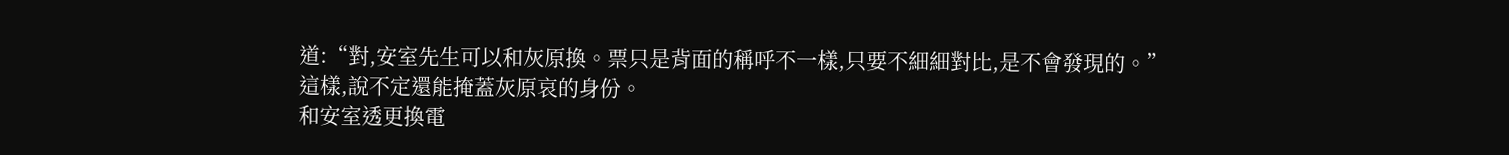道:“對,安室先生可以和灰原換。票只是背面的稱呼不一樣,只要不細細對比,是不會發現的。”
這樣,說不定還能掩蓋灰原哀的身份。
和安室透更換電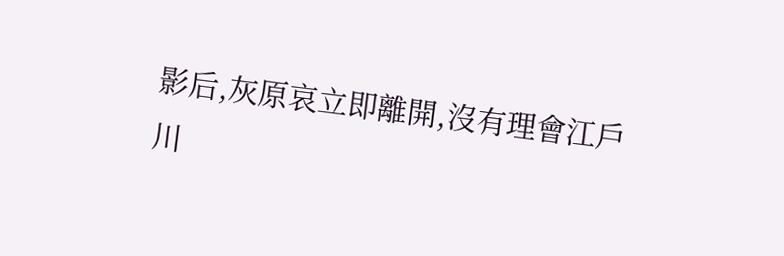影后,灰原哀立即離開,沒有理會江戶川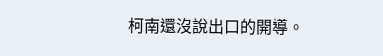柯南還沒說出口的開導。